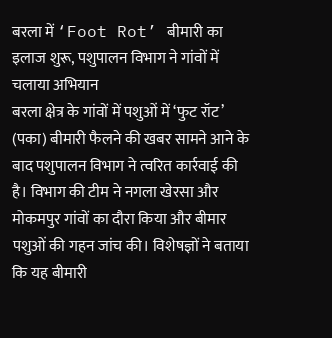बरला में ‘Foot Rot’ बीमारी का इलाज शुरू, पशुपालन विभाग ने गांवों में चलाया अभियान
बरला क्षेत्र के गांवों में पशुओं में ‘फुट रॉट’ (पका) बीमारी फैलने की खबर सामने आने के बाद पशुपालन विभाग ने त्वरित कार्रवाई की है। विभाग की टीम ने नगला खेरसा और मोकमपुर गांवों का दौरा किया और बीमार पशुओं की गहन जांच की। विशेषज्ञों ने बताया कि यह बीमारी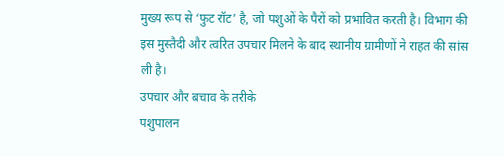मुख्य रूप से ‘फुट रॉट’ है, जो पशुओं के पैरों को प्रभावित करती है। विभाग की इस मुस्तैदी और त्वरित उपचार मिलने के बाद स्थानीय ग्रामीणों ने राहत की सांस ली है।
उपचार और बचाव के तरीके
पशुपालन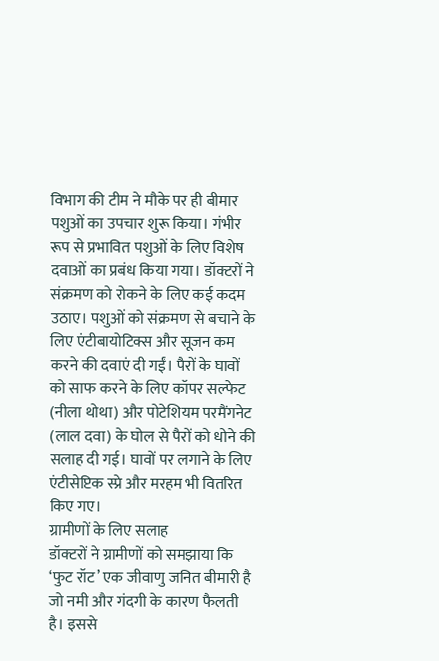विभाग की टीम ने मौके पर ही बीमार पशुओं का उपचार शुरू किया। गंभीर रूप से प्रभावित पशुओं के लिए विशेष दवाओं का प्रबंध किया गया। डॉक्टरों ने संक्रमण को रोकने के लिए कई कदम उठाए। पशुओं को संक्रमण से बचाने के लिए एंटीबायोटिक्स और सूजन कम करने की दवाएं दी गईं। पैरों के घावों को साफ करने के लिए कॉपर सल्फेट (नीला थोथा) और पोटेशियम परमैंगनेट (लाल दवा) के घोल से पैरों को धोने की सलाह दी गई। घावों पर लगाने के लिए एंटीसेप्टिक स्प्रे और मरहम भी वितरित किए गए।
ग्रामीणों के लिए सलाह
डॉक्टरों ने ग्रामीणों को समझाया कि ‘फुट रॉट’ एक जीवाणु जनित बीमारी है जो नमी और गंदगी के कारण फैलती है। इससे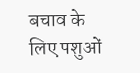बचाव के लिए पशुओं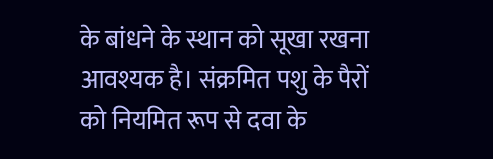के बांधने के स्थान को सूखा रखना आवश्यक है। संक्रमित पशु के पैरों को नियमित रूप से दवा के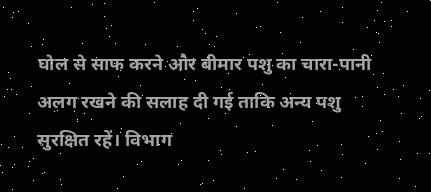घोल से साफ करने और बीमार पशु का चारा-पानी अलग रखने की सलाह दी गई ताकि अन्य पशु सुरक्षित रहें। विभाग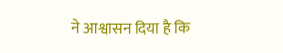ने आश्वासन दिया है कि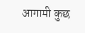आगामी कुछ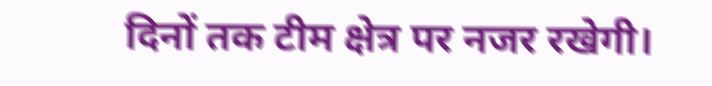दिनों तक टीम क्षेत्र पर नजर रखेगी।